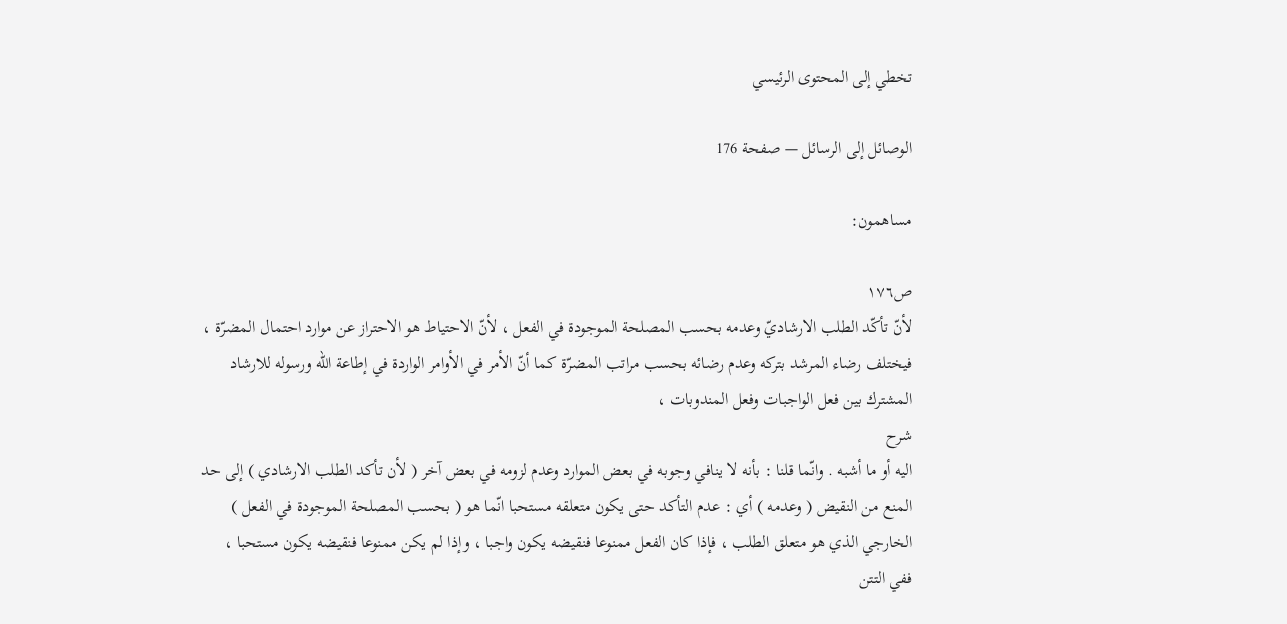تخطي إلى المحتوى الرئيسي

الوصائل إلى الرسائل — صفحة 176

مساهمون:

ص١٧٦
لأنّ تأكّد الطلب الارشاديّ وعدمه بحسب المصلحة الموجودة في الفعل ، لأنّ الاحتياط هو الاحتراز عن موارد احتمال المضرّة ، فيختلف رضاء المرشد بتركه وعدم رضائه بحسب مراتب المضرّة كما أنّ الأمر في الأوامر الواردة في إطاعة اللّه ورسوله للارشاد المشترك بين فعل الواجبات وفعل المندوبات ،
شرح
اليه أو ما أشبه . وانّما قلنا : بأنه لا ينافي وجوبه في بعض الموارد وعدم لزومه في بعض آخر ( لأن تأكد الطلب الارشادي ) إلى حد المنع من النقيض ( وعدمه ) أي : عدم التأكد حتى يكون متعلقه مستحبا انّما هو ( بحسب المصلحة الموجودة في الفعل ) الخارجي الذي هو متعلق الطلب ، فإذا كان الفعل ممنوعا فنقيضه يكون واجبا ، وإذا لم يكن ممنوعا فنقيضه يكون مستحبا ، ففي التتن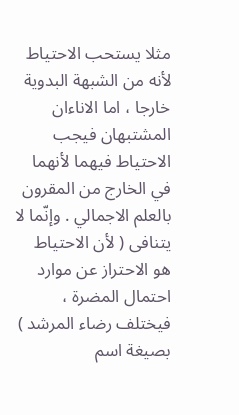مثلا يستحب الاحتياط لأنه من الشبهة البدوية خارجا ، اما الاناءان المشتبهان فيجب الاحتياط فيهما لأنهما في الخارج من المقرون بالعلم الاجمالي . وإنّما لا يتنافى ( لأن الاحتياط هو الاحتراز عن موارد احتمال المضرة ، فيختلف رضاء المرشد ) بصيغة اسم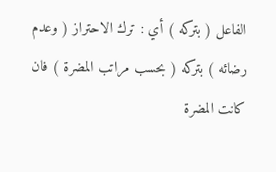الفاعل ( بتركه ) أي : ترك الاحتراز ( وعدم رضائه ) بتركه ( بحسب مراتب المضرة ) فان كانت المضرة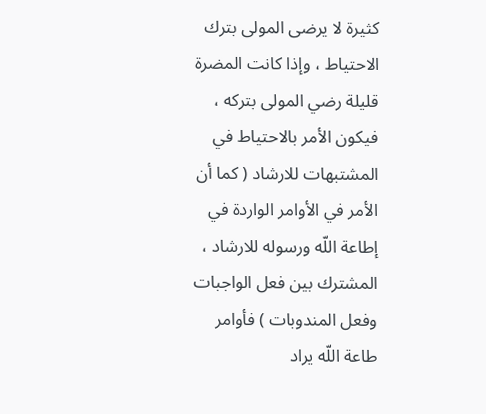كثيرة لا يرضى المولى بترك الاحتياط ، وإذا كانت المضرة قليلة رضي المولى بتركه ، فيكون الأمر بالاحتياط في المشتبهات للارشاد ( كما أن الأمر في الأوامر الواردة في إطاعة اللّه ورسوله للارشاد ، المشترك بين فعل الواجبات وفعل المندوبات ) فأوامر طاعة اللّه يراد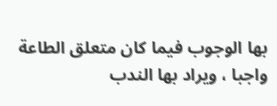بها الوجوب فيما كان متعلق الطاعة واجبا ، ويراد بها الندب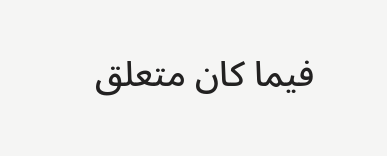فيما كان متعلق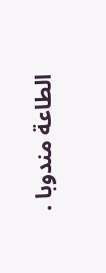الطاعة مندوبا .